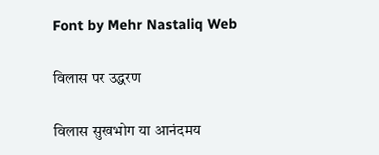Font by Mehr Nastaliq Web

विलास पर उद्धरण

विलास सुखभोग या आनंदमय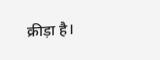क्रीड़ा है।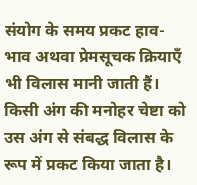संयोग के समय प्रकट हाव-भाव अथवा प्रेमसूचक क्रियाएँ भी विलास मानी जाती हैं। किसी अंग की मनोहर चेष्टा को उस अंग से संबद्ध विलास के रूप में प्रकट किया जाता है।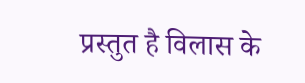प्रस्तुत है विलास के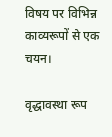विषय पर विभिन्न काव्यरूपों से एक चयन।

वृद्धावस्था रूप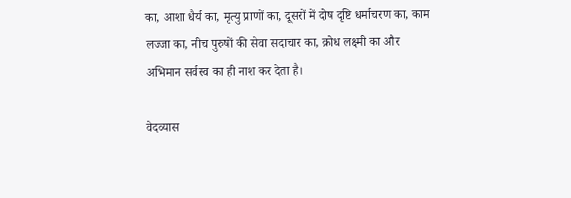का, आशा धैर्य का, मृत्यु प्राणों का, दूसरों में दोष दृष्टि धर्माचरण का, काम लज्जा का, नीच पुरुषों की सेवा सदाचार का, क्रोध लक्ष्मी का और अभिमान सर्वस्व का ही नाश कर देता है।

वेदव्यास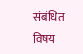संबंधित विषय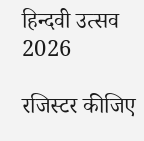हिन्दवी उत्सव 2026

रजिस्टर कीजिए